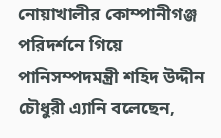নোয়াখালীর কোম্পানীগঞ্জ পরিদর্শনে গিয়ে পানিসম্পদমন্ত্রী শহিদ উদ্দীন চৌধুরী এ্যানি বলেছেন,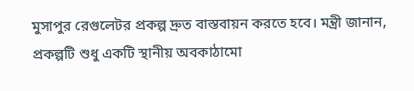মুসাপুর রেগুলেটর প্রকল্প দ্রুত বাস্তবায়ন করতে হবে। মন্ত্রী জানান, প্রকল্পটি শুধু একটি স্থানীয় অবকাঠামো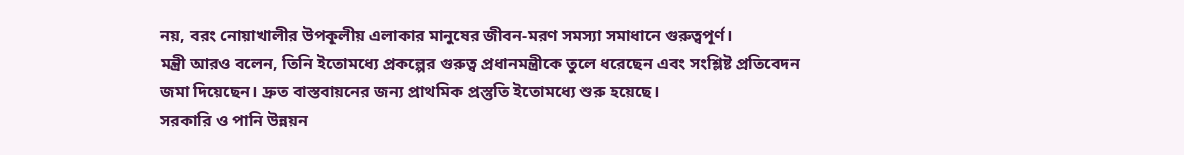নয়, বরং নোয়াখালীর উপকূলীয় এলাকার মানুষের জীবন-মরণ সমস্যা সমাধানে গুরুত্বপূর্ণ।
মন্ত্রী আরও বলেন, তিনি ইতোমধ্যে প্রকল্পের গুরুত্ব প্রধানমন্ত্রীকে তুলে ধরেছেন এবং সংশ্লিষ্ট প্রতিবেদন জমা দিয়েছেন। দ্রুত বাস্তবায়নের জন্য প্রাথমিক প্রস্তুতি ইতোমধ্যে শুরু হয়েছে।
সরকারি ও পানি উন্নয়ন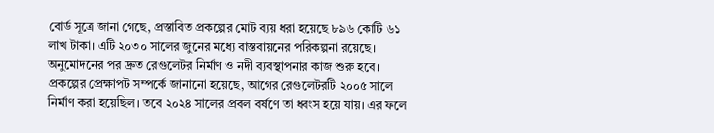বোর্ড সূত্রে জানা গেছে, প্রস্তাবিত প্রকল্পের মোট ব্যয় ধরা হয়েছে ৮৯৬ কোটি ৬১ লাখ টাকা। এটি ২০৩০ সালের জুনের মধ্যে বাস্তবায়নের পরিকল্পনা রয়েছে। অনুমোদনের পর দ্রুত রেগুলেটর নির্মাণ ও নদী ব্যবস্থাপনার কাজ শুরু হবে।
প্রকল্পের প্রেক্ষাপট সম্পর্কে জানানো হয়েছে, আগের রেগুলেটরটি ২০০৫ সালে নির্মাণ করা হয়েছিল। তবে ২০২৪ সালের প্রবল বর্ষণে তা ধ্বংস হয়ে যায়। এর ফলে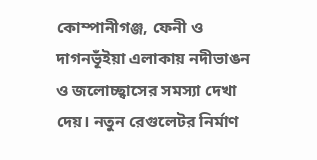কোম্পানীগঞ্জ, ফেনী ও দাগনভূঁইয়া এলাকায় নদীভাঙন ও জলোচ্ছ্বাসের সমস্যা দেখা দেয়। নতুন রেগুলেটর নির্মাণ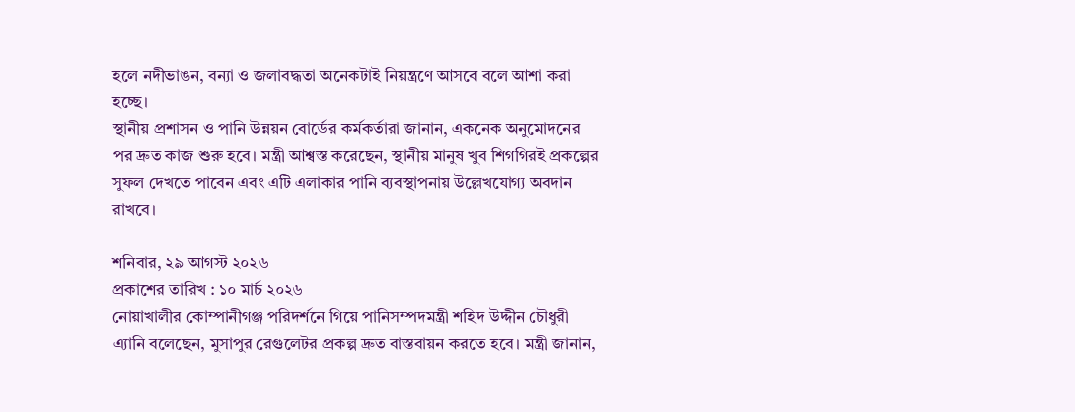হলে নদীভাঙন, বন্যা ও জলাবদ্ধতা অনেকটাই নিয়ন্ত্রণে আসবে বলে আশা করা হচ্ছে।
স্থানীয় প্রশাসন ও পানি উন্নয়ন বোর্ডের কর্মকর্তারা জানান, একনেক অনুমোদনের পর দ্রুত কাজ শুরু হবে। মন্ত্রী আশ্বস্ত করেছেন, স্থানীয় মানুষ খুব শিগগিরই প্রকল্পের সুফল দেখতে পাবেন এবং এটি এলাকার পানি ব্যবস্থাপনায় উল্লেখযোগ্য অবদান রাখবে।

শনিবার, ২৯ আগস্ট ২০২৬
প্রকাশের তারিখ : ১০ মার্চ ২০২৬
নোয়াখালীর কোম্পানীগঞ্জ পরিদর্শনে গিয়ে পানিসম্পদমন্ত্রী শহিদ উদ্দীন চৌধুরী এ্যানি বলেছেন, মুসাপুর রেগুলেটর প্রকল্প দ্রুত বাস্তবায়ন করতে হবে। মন্ত্রী জানান,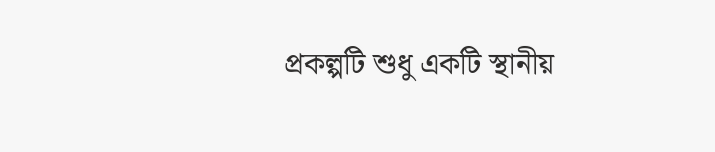প্রকল্পটি শুধু একটি স্থানীয়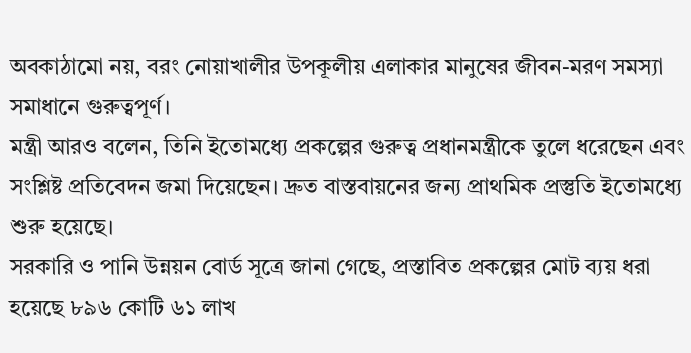অবকাঠামো নয়, বরং নোয়াখালীর উপকূলীয় এলাকার মানুষের জীবন-মরণ সমস্যা সমাধানে গুরুত্বপূর্ণ।
মন্ত্রী আরও বলেন, তিনি ইতোমধ্যে প্রকল্পের গুরুত্ব প্রধানমন্ত্রীকে তুলে ধরেছেন এবং সংশ্লিষ্ট প্রতিবেদন জমা দিয়েছেন। দ্রুত বাস্তবায়নের জন্য প্রাথমিক প্রস্তুতি ইতোমধ্যে শুরু হয়েছে।
সরকারি ও পানি উন্নয়ন বোর্ড সূত্রে জানা গেছে, প্রস্তাবিত প্রকল্পের মোট ব্যয় ধরা হয়েছে ৮৯৬ কোটি ৬১ লাখ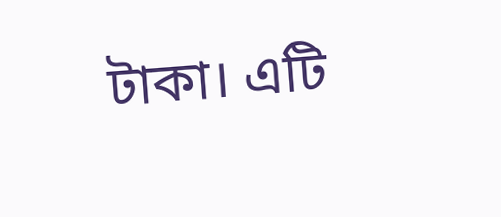টাকা। এটি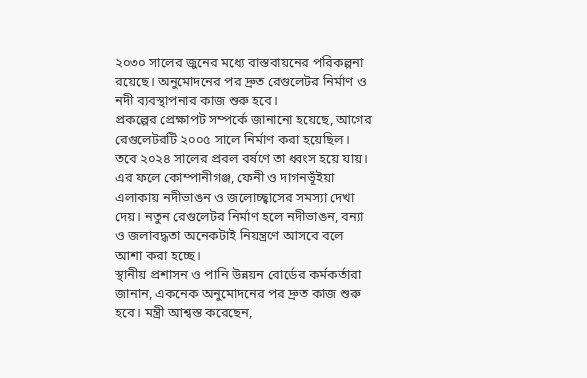২০৩০ সালের জুনের মধ্যে বাস্তবায়নের পরিকল্পনা রয়েছে। অনুমোদনের পর দ্রুত রেগুলেটর নির্মাণ ও নদী ব্যবস্থাপনার কাজ শুরু হবে।
প্রকল্পের প্রেক্ষাপট সম্পর্কে জানানো হয়েছে, আগের রেগুলেটরটি ২০০৫ সালে নির্মাণ করা হয়েছিল। তবে ২০২৪ সালের প্রবল বর্ষণে তা ধ্বংস হয়ে যায়। এর ফলে কোম্পানীগঞ্জ, ফেনী ও দাগনভূঁইয়া এলাকায় নদীভাঙন ও জলোচ্ছ্বাসের সমস্যা দেখা দেয়। নতুন রেগুলেটর নির্মাণ হলে নদীভাঙন, বন্যা ও জলাবদ্ধতা অনেকটাই নিয়ন্ত্রণে আসবে বলে আশা করা হচ্ছে।
স্থানীয় প্রশাসন ও পানি উন্নয়ন বোর্ডের কর্মকর্তারা জানান, একনেক অনুমোদনের পর দ্রুত কাজ শুরু হবে। মন্ত্রী আশ্বস্ত করেছেন,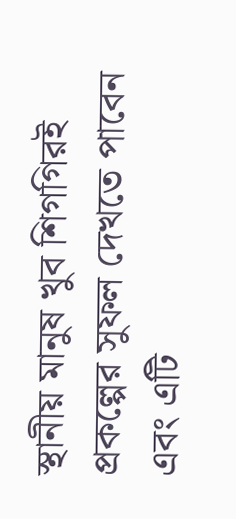স্থানীয় মানুষ খুব শিগগিরই প্রকল্পের সুফল দেখতে পাবেন এবং এটি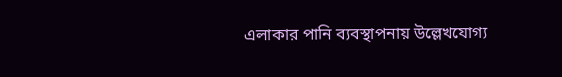এলাকার পানি ব্যবস্থাপনায় উল্লেখযোগ্য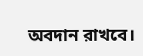অবদান রাখবে।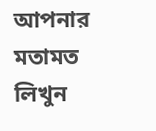আপনার মতামত লিখুন